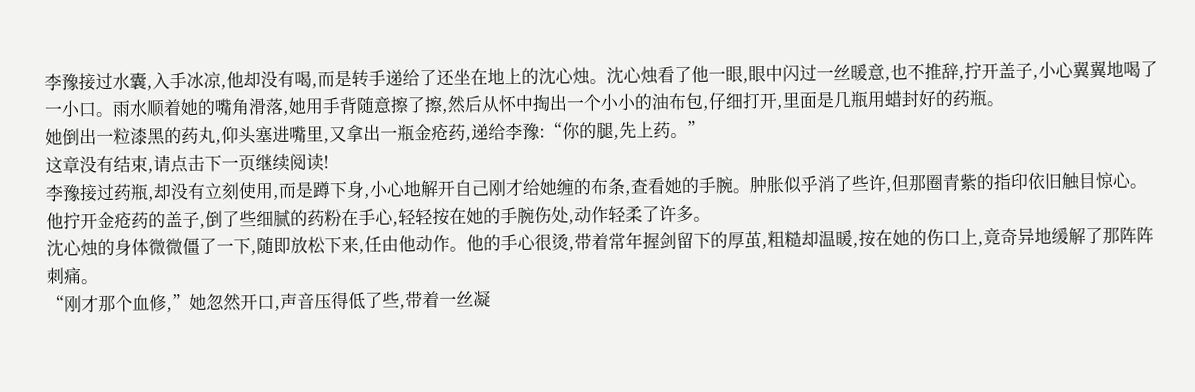李豫接过水囊,入手冰凉,他却没有喝,而是转手递给了还坐在地上的沈心烛。沈心烛看了他一眼,眼中闪过一丝暖意,也不推辞,拧开盖子,小心翼翼地喝了一小口。雨水顺着她的嘴角滑落,她用手背随意擦了擦,然后从怀中掏出一个小小的油布包,仔细打开,里面是几瓶用蜡封好的药瓶。
她倒出一粒漆黑的药丸,仰头塞进嘴里,又拿出一瓶金疮药,递给李豫:“你的腿,先上药。”
这章没有结束,请点击下一页继续阅读!
李豫接过药瓶,却没有立刻使用,而是蹲下身,小心地解开自己刚才给她缠的布条,查看她的手腕。肿胀似乎消了些许,但那圈青紫的指印依旧触目惊心。他拧开金疮药的盖子,倒了些细腻的药粉在手心,轻轻按在她的手腕伤处,动作轻柔了许多。
沈心烛的身体微微僵了一下,随即放松下来,任由他动作。他的手心很烫,带着常年握剑留下的厚茧,粗糙却温暖,按在她的伤口上,竟奇异地缓解了那阵阵刺痛。
“刚才那个血修,”她忽然开口,声音压得低了些,带着一丝凝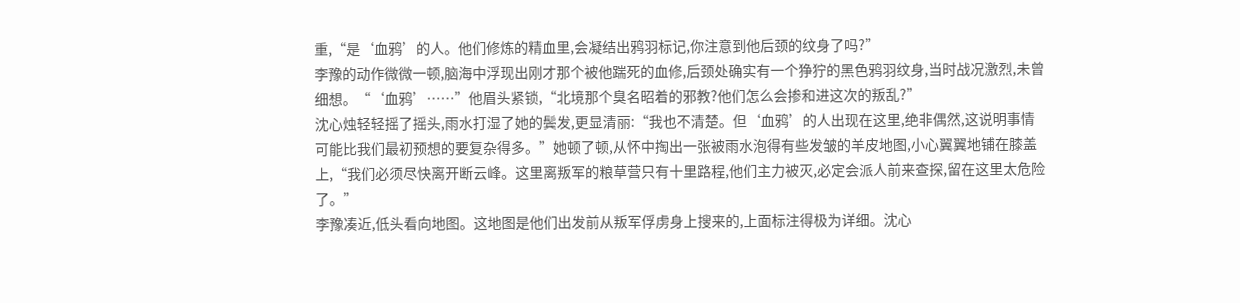重,“是‘血鸦’的人。他们修炼的精血里,会凝结出鸦羽标记,你注意到他后颈的纹身了吗?”
李豫的动作微微一顿,脑海中浮现出刚才那个被他踹死的血修,后颈处确实有一个狰狞的黑色鸦羽纹身,当时战况激烈,未曾细想。“‘血鸦’……”他眉头紧锁,“北境那个臭名昭着的邪教?他们怎么会掺和进这次的叛乱?”
沈心烛轻轻摇了摇头,雨水打湿了她的鬓发,更显清丽:“我也不清楚。但‘血鸦’的人出现在这里,绝非偶然,这说明事情可能比我们最初预想的要复杂得多。”她顿了顿,从怀中掏出一张被雨水泡得有些发皱的羊皮地图,小心翼翼地铺在膝盖上,“我们必须尽快离开断云峰。这里离叛军的粮草营只有十里路程,他们主力被灭,必定会派人前来查探,留在这里太危险了。”
李豫凑近,低头看向地图。这地图是他们出发前从叛军俘虏身上搜来的,上面标注得极为详细。沈心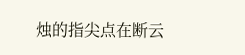烛的指尖点在断云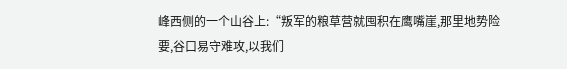峰西侧的一个山谷上:“叛军的粮草营就囤积在鹰嘴崖,那里地势险要,谷口易守难攻,以我们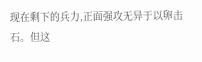现在剩下的兵力,正面强攻无异于以卵击石。但这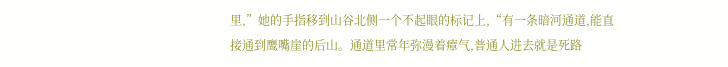里,”她的手指移到山谷北侧一个不起眼的标记上,“有一条暗河通道,能直接通到鹰嘴崖的后山。通道里常年弥漫着瘴气,普通人进去就是死路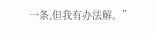一条,但我有办法解。”